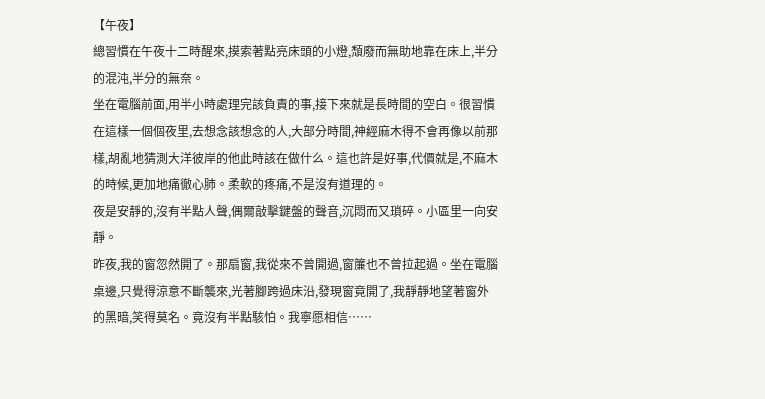【午夜】
總習慣在午夜十二時醒來,摸索著點亮床頭的小燈,頹廢而無助地靠在床上,半分的混沌,半分的無奈。
坐在電腦前面,用半小時處理完該負責的事,接下來就是長時間的空白。很習慣在這樣一個個夜里,去想念該想念的人,大部分時間,神經麻木得不會再像以前那樣,胡亂地猜測大洋彼岸的他此時該在做什么。這也許是好事,代價就是,不麻木的時候,更加地痛徹心肺。柔軟的疼痛,不是沒有道理的。
夜是安靜的,沒有半點人聲,偶爾敲擊鍵盤的聲音,沉悶而又瑣碎。小區里一向安靜。
昨夜,我的窗忽然開了。那扇窗,我從來不曾開過,窗簾也不曾拉起過。坐在電腦桌邊,只覺得涼意不斷襲來,光著腳跨過床沿,發現窗竟開了,我靜靜地望著窗外的黑暗,笑得莫名。竟沒有半點駭怕。我寧愿相信……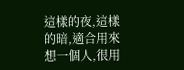這樣的夜,這樣的暗,適合用來想一個人,很用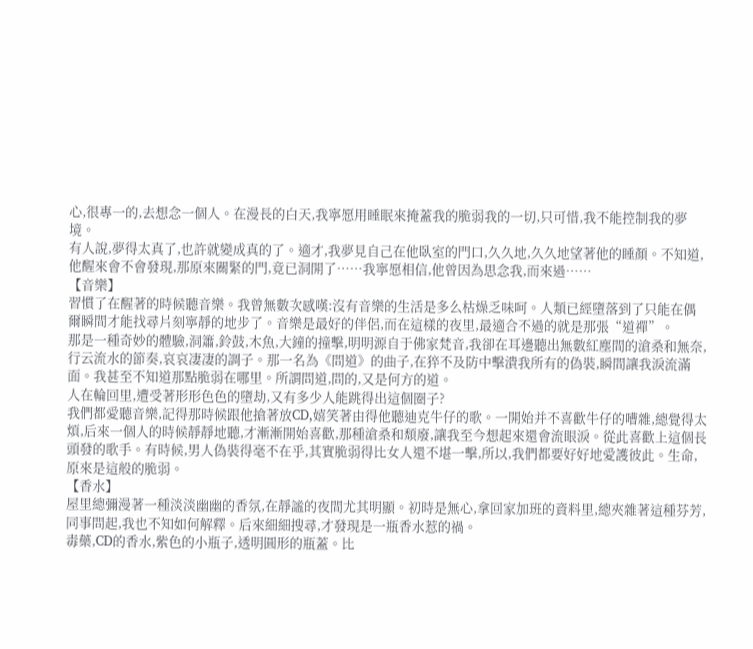心,很專一的,去想念一個人。在漫長的白天,我寧愿用睡眠來掩蓋我的脆弱我的一切,只可惜,我不能控制我的夢境。
有人說,夢得太真了,也許就變成真的了。適才,我夢見自己在他臥室的門口,久久地,久久地望著他的睡顏。不知道,他醒來會不會發現,那原來關緊的門,竟已洞開了……我寧愿相信,他曾因為思念我,而來過……
【音樂】
習慣了在醒著的時候聽音樂。我曾無數次感嘆:沒有音樂的生活是多么枯燥乏味呵。人類已經墮落到了只能在偶爾瞬間才能找尋片刻寧靜的地步了。音樂是最好的伴侶,而在這樣的夜里,最適合不過的就是那張“道禪”。
那是一種奇妙的體驗,洞簫,鈴鼓,木魚,大鐘的撞擊,明明源自于佛家梵音,我卻在耳邊聽出無數紅塵間的滄桑和無奈,行云流水的節奏,哀哀凄凄的調子。那一名為《問道》的曲子,在猝不及防中擊潰我所有的偽裝,瞬間讓我淚流滿面。我甚至不知道那點脆弱在哪里。所謂問道,問的,又是何方的道。
人在輪回里,遭受著形形色色的墮劫,又有多少人能跳得出這個圈子?
我們都愛聽音樂,記得那時候跟他搶著放CD,嬉笑著由得他聽迪克牛仔的歌。一開始并不喜歡牛仔的嘈雜,總覺得太煩,后來一個人的時候靜靜地聽,才漸漸開始喜歡,那種滄桑和頹廢,讓我至今想起來還會流眼淚。從此喜歡上這個長頭發的歌手。有時候,男人偽裝得毫不在乎,其實脆弱得比女人還不堪一擊,所以,我們都要好好地愛護彼此。生命,原來是這般的脆弱。
【香水】
屋里總彌漫著一種淡淡幽幽的香氛,在靜謐的夜間尤其明顯。初時是無心,拿回家加班的資料里,總夾雜著這種芬芳,同事問起,我也不知如何解釋。后來細細搜尋,才發現是一瓶香水惹的禍。
毒藥,CD的香水,紫色的小瓶子,透明圓形的瓶蓋。比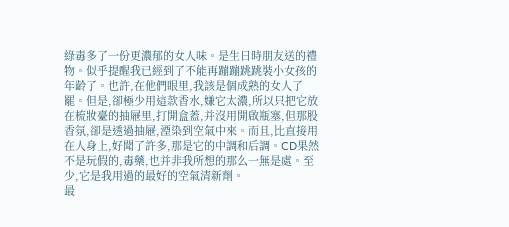綠毒多了一份更濃郁的女人味。是生日時朋友送的禮物。似乎提醒我已經到了不能再蹦蹦跳跳裝小女孩的年齡了。也許,在他們眼里,我該是個成熟的女人了罷。但是,卻極少用這款香水,嫌它太濃,所以只把它放在梳妝臺的抽屜里,打開盒蓋,并沒用開啟瓶塞,但那股香氛,卻是透過抽屜,湮染到空氣中來。而且,比直接用在人身上,好聞了許多,那是它的中調和后調。CD果然不是玩假的,毒藥,也并非我所想的那么一無是處。至少,它是我用過的最好的空氣清新劑。
最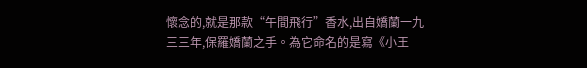懷念的,就是那款“午間飛行”香水,出自嬌蘭一九三三年,保羅嬌蘭之手。為它命名的是寫《小王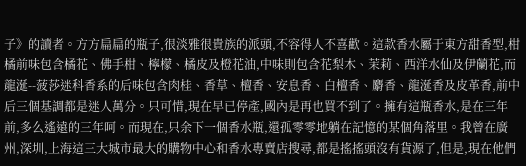子》的讀者。方方扁扁的瓶子,很淡雅很貴族的派頭,不容得人不喜歡。這款香水屬于東方甜香型,柑橘前味包含橘花、佛手柑、檸檬、橘皮及橙花油,中味則包含花梨木、茉莉、西洋水仙及伊蘭花,而龍涎--菠莎迷科香系的后味包含肉桂、香草、檀香、安息香、白檀香、麝香、龍涎香及皮革香,前中后三個基調都是迷人萬分。只可惜,現在早已停產,國內是再也買不到了。擁有這瓶香水,是在三年前,多么遙遠的三年呵。而現在,只余下一個香水瓶,還孤零零地躺在記憶的某個角落里。我曾在廣州,深圳,上海這三大城市最大的購物中心和香水專賣店搜尋,都是搖搖頭沒有貨源了,但是,現在他們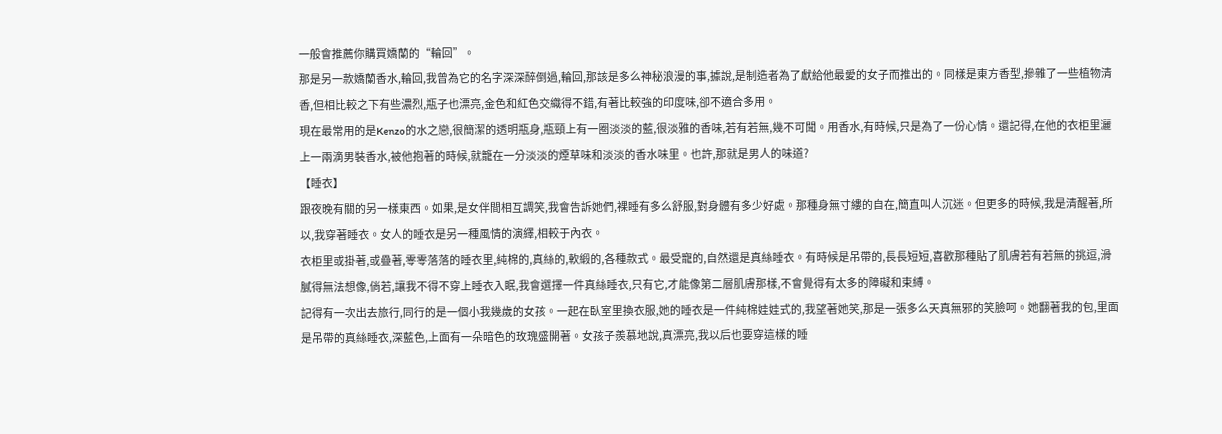一般會推薦你購買嬌蘭的“輪回”。
那是另一款嬌蘭香水,輪回,我曾為它的名字深深醉倒過,輪回,那該是多么神秘浪漫的事,據說,是制造者為了獻給他最愛的女子而推出的。同樣是東方香型,摻雜了一些植物清香,但相比較之下有些濃烈,瓶子也漂亮,金色和紅色交織得不錯,有著比較強的印度味,卻不適合多用。
現在最常用的是Kenzo的水之戀,很簡潔的透明瓶身,瓶頸上有一圈淡淡的藍,很淡雅的香味,若有若無,幾不可聞。用香水,有時候,只是為了一份心情。還記得,在他的衣柜里灑上一兩滴男裝香水,被他抱著的時候,就籠在一分淡淡的煙草味和淡淡的香水味里。也許,那就是男人的味道?
【睡衣】
跟夜晚有關的另一樣東西。如果,是女伴間相互調笑,我會告訴她們,裸睡有多么舒服,對身體有多少好處。那種身無寸縷的自在,簡直叫人沉迷。但更多的時候,我是清醒著,所以,我穿著睡衣。女人的睡衣是另一種風情的演繹,相較于內衣。
衣柜里或掛著,或疊著,零零落落的睡衣里,純棉的,真絲的,軟緞的,各種款式。最受寵的,自然還是真絲睡衣。有時候是吊帶的,長長短短,喜歡那種貼了肌膚若有若無的挑逗,滑膩得無法想像,倘若,讓我不得不穿上睡衣入眠,我會選擇一件真絲睡衣,只有它,才能像第二層肌膚那樣,不會覺得有太多的障礙和束縛。
記得有一次出去旅行,同行的是一個小我幾歲的女孩。一起在臥室里換衣服,她的睡衣是一件純棉娃娃式的,我望著她笑,那是一張多么天真無邪的笑臉呵。她翻著我的包,里面是吊帶的真絲睡衣,深藍色,上面有一朵暗色的玫瑰盛開著。女孩子羨慕地說,真漂亮,我以后也要穿這樣的睡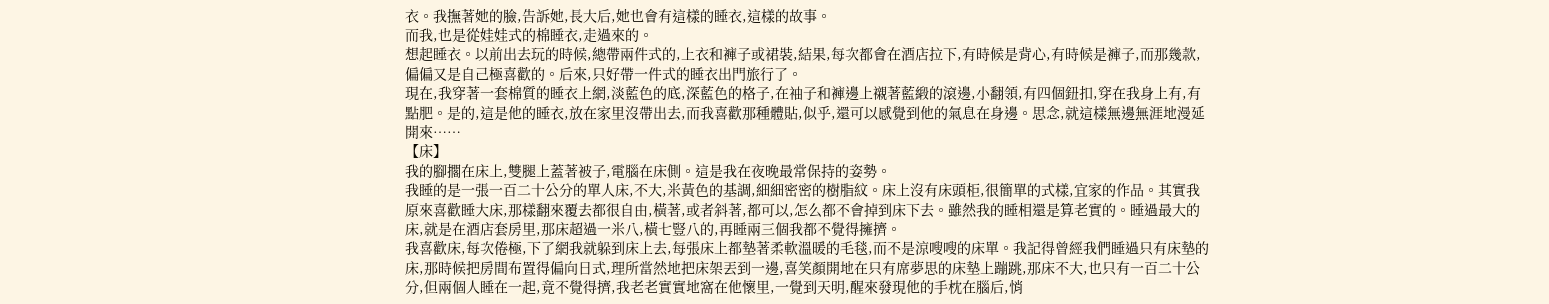衣。我撫著她的臉,告訴她,長大后,她也會有這樣的睡衣,這樣的故事。
而我,也是從娃娃式的棉睡衣,走過來的。
想起睡衣。以前出去玩的時候,總帶兩件式的,上衣和褲子或裙裝,結果,每次都會在酒店拉下,有時候是背心,有時候是褲子,而那幾款,偏偏又是自己極喜歡的。后來,只好帶一件式的睡衣出門旅行了。
現在,我穿著一套棉質的睡衣上網,淡藍色的底,深藍色的格子,在袖子和褲邊上襯著藍緞的滾邊,小翻領,有四個鈕扣,穿在我身上有,有點肥。是的,這是他的睡衣,放在家里沒帶出去,而我喜歡那種體貼,似乎,還可以感覺到他的氣息在身邊。思念,就這樣無邊無涯地漫延開來……
【床】
我的腳擱在床上,雙腿上蓋著被子,電腦在床側。這是我在夜晚最常保持的姿勢。
我睡的是一張一百二十公分的單人床,不大,米黃色的基調,細細密密的樹脂紋。床上沒有床頭柜,很簡單的式樣,宜家的作品。其實我原來喜歡睡大床,那樣翻來覆去都很自由,橫著,或者斜著,都可以,怎么都不會掉到床下去。雖然我的睡相還是算老實的。睡過最大的床,就是在酒店套房里,那床超過一米八,橫七豎八的,再睡兩三個我都不覺得擁擠。
我喜歡床,每次倦極,下了網我就躲到床上去,每張床上都墊著柔軟溫暖的毛毯,而不是涼嗖嗖的床單。我記得曾經我們睡過只有床墊的床,那時候把房間布置得偏向日式,理所當然地把床架丟到一邊,喜笑顏開地在只有席夢思的床墊上蹦跳,那床不大,也只有一百二十公分,但兩個人睡在一起,竟不覺得擠,我老老實實地窩在他懷里,一覺到天明,醒來發現他的手枕在腦后,悄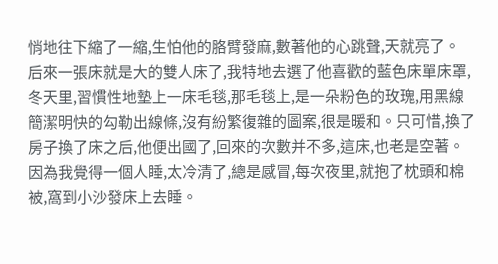悄地往下縮了一縮,生怕他的胳臂發麻,數著他的心跳聲,天就亮了。
后來一張床就是大的雙人床了,我特地去選了他喜歡的藍色床單床罩,冬天里,習慣性地墊上一床毛毯,那毛毯上,是一朵粉色的玫瑰,用黑線簡潔明快的勾勒出線條,沒有紛繁復雜的圖案,很是暖和。只可惜,換了房子換了床之后,他便出國了,回來的次數并不多,這床,也老是空著。因為我覺得一個人睡,太冷清了,總是感冒,每次夜里,就抱了枕頭和棉被,窩到小沙發床上去睡。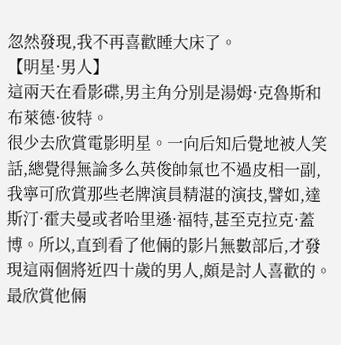忽然發現,我不再喜歡睡大床了。
【明星·男人】
這兩天在看影碟,男主角分別是湯姆·克魯斯和布萊德·彼特。
很少去欣賞電影明星。一向后知后覺地被人笑話,總覺得無論多么英俊帥氣也不過皮相一副,我寧可欣賞那些老牌演員精湛的演技,譬如,達斯汀·霍夫曼或者哈里遜·福特,甚至克拉克·蓋博。所以,直到看了他倆的影片無數部后,才發現這兩個將近四十歲的男人,頗是討人喜歡的。
最欣賞他倆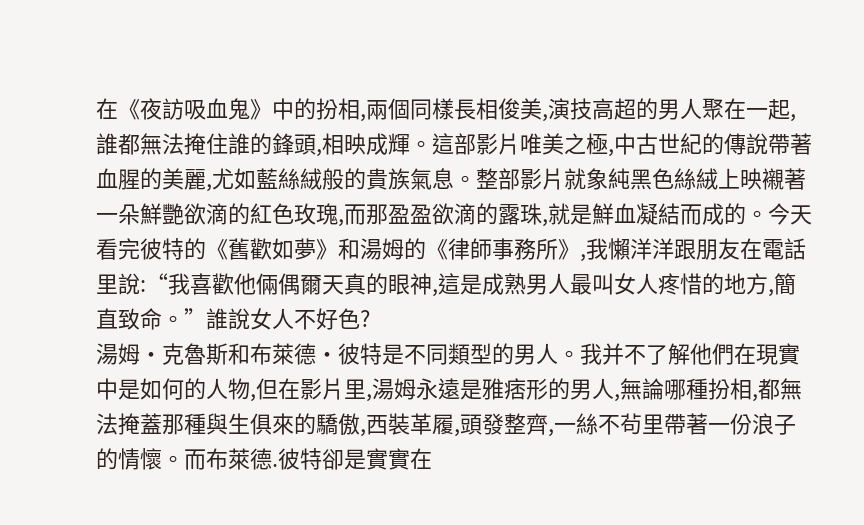在《夜訪吸血鬼》中的扮相,兩個同樣長相俊美,演技高超的男人聚在一起,誰都無法掩住誰的鋒頭,相映成輝。這部影片唯美之極,中古世紀的傳說帶著血腥的美麗,尤如藍絲絨般的貴族氣息。整部影片就象純黑色絲絨上映襯著一朵鮮艷欲滴的紅色玫瑰,而那盈盈欲滴的露珠,就是鮮血凝結而成的。今天看完彼特的《舊歡如夢》和湯姆的《律師事務所》,我懶洋洋跟朋友在電話里說:“我喜歡他倆偶爾天真的眼神,這是成熟男人最叫女人疼惜的地方,簡直致命。”誰說女人不好色?
湯姆·克魯斯和布萊德·彼特是不同類型的男人。我并不了解他們在現實中是如何的人物,但在影片里,湯姆永遠是雅痞形的男人,無論哪種扮相,都無法掩蓋那種與生俱來的驕傲,西裝革履,頭發整齊,一絲不茍里帶著一份浪子的情懷。而布萊德.彼特卻是實實在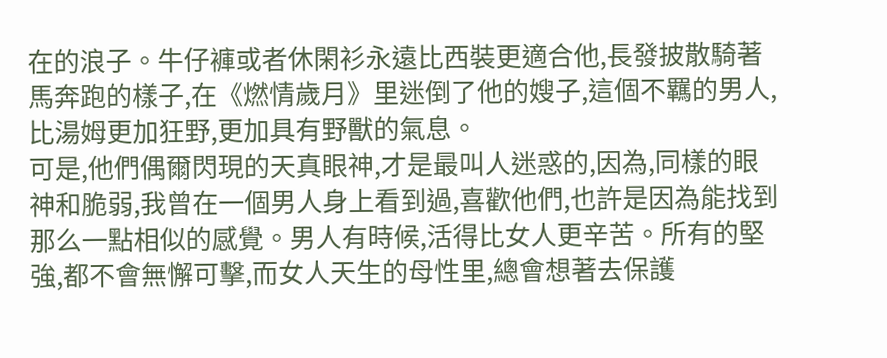在的浪子。牛仔褲或者休閑衫永遠比西裝更適合他,長發披散騎著馬奔跑的樣子,在《燃情歲月》里迷倒了他的嫂子,這個不羈的男人,比湯姆更加狂野,更加具有野獸的氣息。
可是,他們偶爾閃現的天真眼神,才是最叫人迷惑的,因為,同樣的眼神和脆弱,我曾在一個男人身上看到過,喜歡他們,也許是因為能找到那么一點相似的感覺。男人有時候,活得比女人更辛苦。所有的堅強,都不會無懈可擊,而女人天生的母性里,總會想著去保護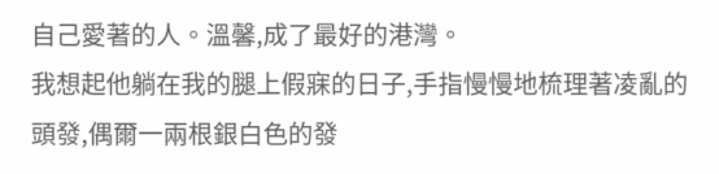自己愛著的人。溫馨,成了最好的港灣。
我想起他躺在我的腿上假寐的日子,手指慢慢地梳理著凌亂的頭發,偶爾一兩根銀白色的發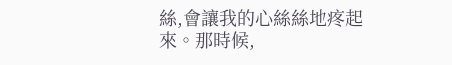絲,會讓我的心絲絲地疼起來。那時候,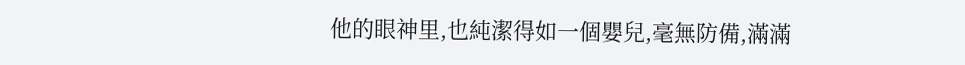他的眼神里,也純潔得如一個嬰兒,毫無防備,滿滿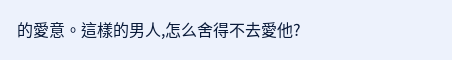的愛意。這樣的男人,怎么舍得不去愛他?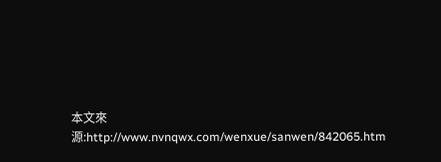本文來源:http://www.nvnqwx.com/wenxue/sanwen/842065.htm